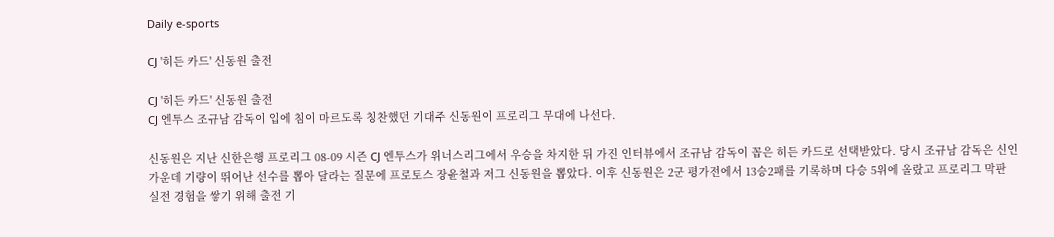Daily e-sports

CJ '히든 카드' 신동원 출전

CJ '히든 카드' 신동원 출전
CJ 엔투스 조규남 감독이 입에 침이 마르도록 칭찬했던 기대주 신동원이 프로리그 무대에 나선다.

신동원은 지난 신한은행 프로리그 08-09 시즌 CJ 엔투스가 위너스리그에서 우승을 차지한 뒤 가진 인터뷰에서 조규남 감독이 꼽은 히든 카드로 선택받았다. 당시 조규남 감독은 신인 가운데 기량이 뛰어난 선수를 뽑아 달라는 질문에 프로토스 장윤철과 저그 신동원을 뽑았다. 이후 신동원은 2군 평가전에서 13승2패를 기록하며 다승 5위에 올랐고 프로리그 막판 실전 경험을 쌓기 위해 출전 기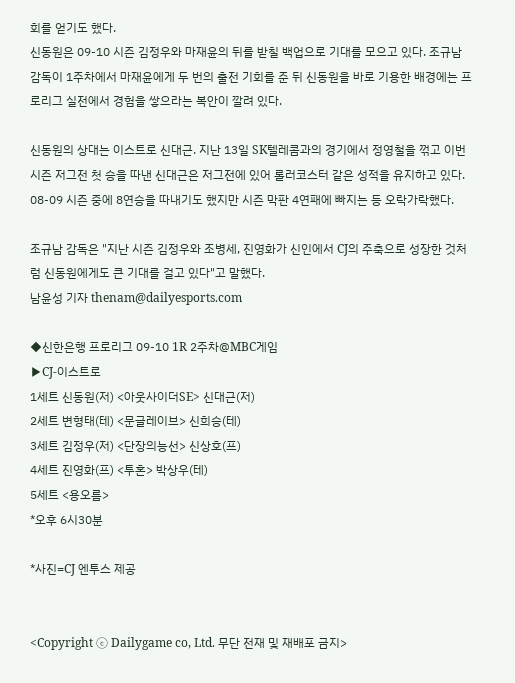회를 얻기도 했다.
신동원은 09-10 시즌 김정우와 마재윤의 뒤를 받칠 백업으로 기대를 모으고 있다. 조규남 감독이 1주차에서 마재윤에게 두 번의 출전 기회를 준 뒤 신동원을 바로 기용한 배경에는 프로리그 실전에서 경험을 쌓으라는 복안이 깔려 있다.

신동원의 상대는 이스트로 신대근. 지난 13일 SK텔레콤과의 경기에서 정영철을 꺾고 이번 시즌 저그전 첫 승을 따낸 신대근은 저그전에 있어 롤러코스터 같은 성적을 유지하고 있다. 08-09 시즌 중에 8연승을 따내기도 했지만 시즌 막판 4연패에 빠지는 등 오락가락했다.

조규남 감독은 "지난 시즌 김정우와 조병세, 진영화가 신인에서 CJ의 주축으로 성장한 것처럼 신동원에게도 큰 기대를 걸고 있다"고 말했다.
남윤성 기자 thenam@dailyesports.com

◆신한은행 프로리그 09-10 1R 2주차@MBC게임
▶CJ-이스트로
1세트 신동원(저) <아웃사이더SE> 신대근(저)
2세트 변형태(테) <문글레이브> 신희승(테)
3세트 김정우(저) <단장의능선> 신상호(프)
4세트 진영화(프) <투혼> 박상우(테)
5세트 <용오름>
*오후 6시30분

*사진=CJ 엔투스 제공


<Copyright ⓒ Dailygame co, Ltd. 무단 전재 및 재배포 금지>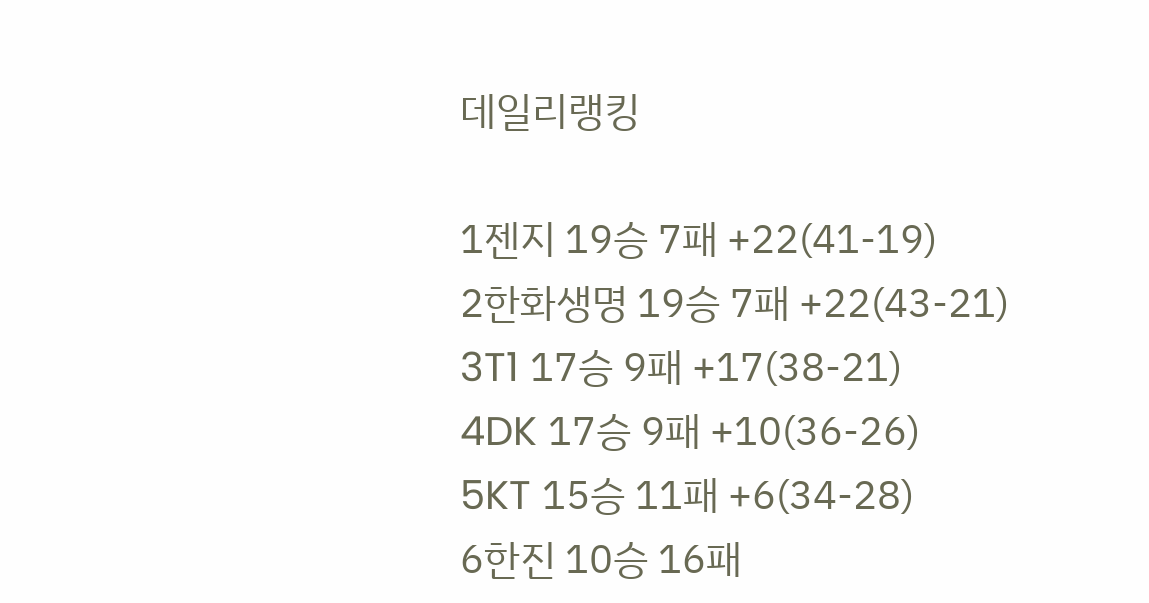데일리랭킹

1젠지 19승 7패 +22(41-19)
2한화생명 19승 7패 +22(43-21)
3T1 17승 9패 +17(38-21)
4DK 17승 9패 +10(36-26)
5KT 15승 11패 +6(34-28)
6한진 10승 16패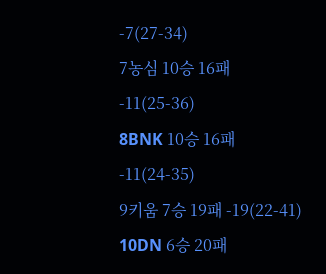-7(27-34)
7농심 10승 16패 -11(25-36)
8BNK 10승 16패 -11(24-35)
9키움 7승 19패 -19(22-41)
10DN 6승 20패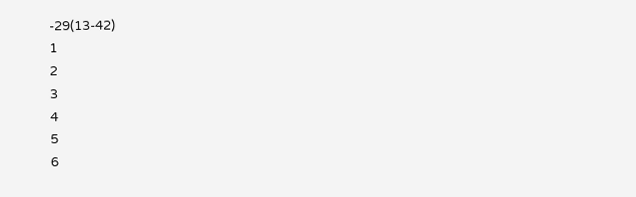-29(13-42)
1
2
3
4
5
6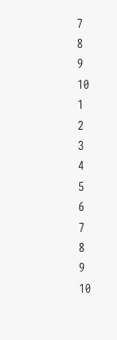7
8
9
10
1
2
3
4
5
6
7
8
9
10